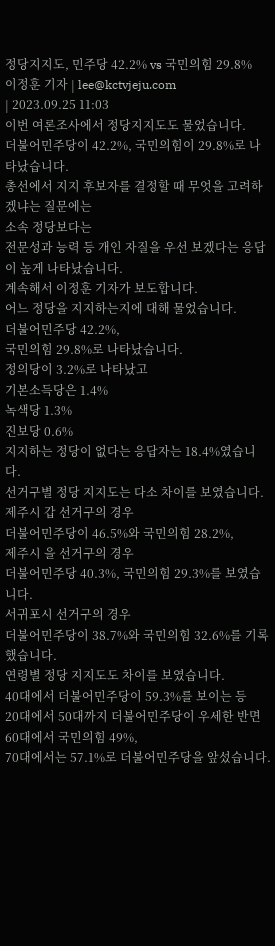정당지지도, 민주당 42.2% vs 국민의힘 29.8%
이정훈 기자 | lee@kctvjeju.com
| 2023.09.25 11:03
이번 여론조사에서 정당지지도도 물었습니다.
더불어민주당이 42.2%, 국민의힘이 29.8%로 나타났습니다.
총선에서 지지 후보자를 결정할 때 무엇을 고려하겠냐는 질문에는
소속 정당보다는
전문성과 능력 등 개인 자질을 우선 보겠다는 응답이 높게 나타났습니다.
계속해서 이정훈 기자가 보도합니다.
어느 정당을 지지하는지에 대해 물었습니다.
더불어민주당 42.2%,
국민의힘 29.8%로 나타났습니다.
정의당이 3.2%로 나타났고
기본소득당은 1.4%
녹색당 1.3%
진보당 0.6%
지지하는 정당이 없다는 응답자는 18.4%였습니다.
선거구별 정당 지지도는 다소 차이를 보였습니다.
제주시 갑 선거구의 경우
더불어민주당이 46.5%와 국민의힘 28.2%,
제주시 을 선거구의 경우
더불어민주당 40.3%, 국민의힘 29.3%를 보였습니다.
서귀포시 선거구의 경우
더불어민주당이 38.7%와 국민의힘 32.6%를 기록했습니다.
연령별 정당 지지도도 차이를 보였습니다.
40대에서 더불어민주당이 59.3%를 보이는 등
20대에서 50대까지 더불어민주당이 우세한 반면
60대에서 국민의힘 49%,
70대에서는 57.1%로 더불어민주당을 앞섰습니다.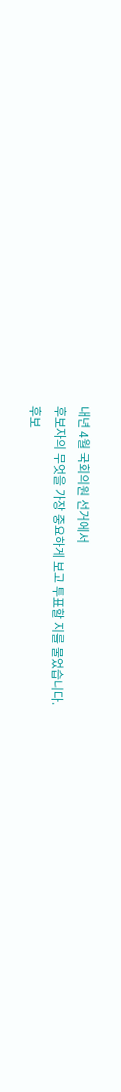내년 4월 국회의원 선거에서
후보자의 무엇을 가장 중요하게 보고 투표할 지를 물었습니다.
후보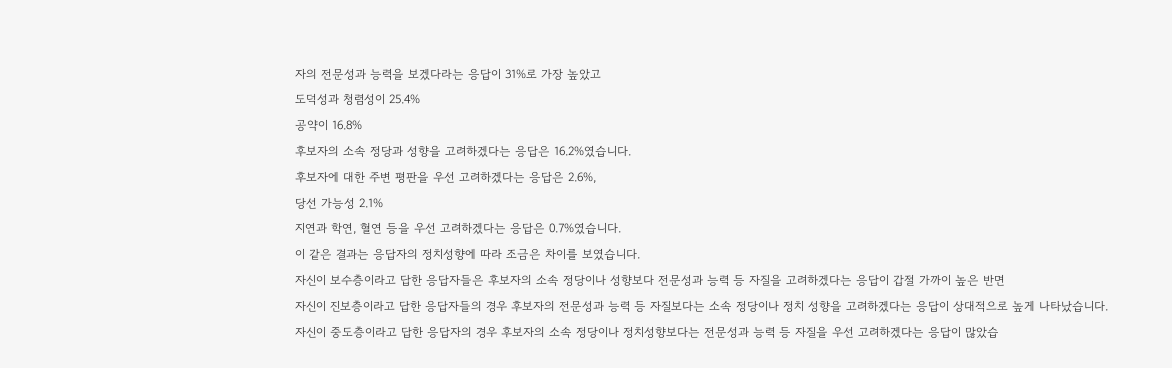자의 전문성과 능력을 보겠다라는 응답이 31%로 가장 높았고
도덕성과 청렴성이 25.4%
공약이 16.8%
후보자의 소속 정당과 성향을 고려하겠다는 응답은 16.2%였습니다.
후보자에 대한 주변 평판을 우선 고려하겠다는 응답은 2.6%,
당선 가능성 2.1%
지연과 학연, 혈연 등을 우선 고려하겠다는 응답은 0.7%였습니다.
이 같은 결과는 응답자의 정치성향에 따라 조금은 차이를 보였습니다.
자신이 보수층이라고 답한 응답자들은 후보자의 소속 정당이나 성향보다 전문성과 능력 등 자질을 고려하겠다는 응답이 갑절 가까이 높은 반면
자신이 진보층이라고 답한 응답자들의 경우 후보자의 전문성과 능력 등 자질보다는 소속 정당이나 정치 성향을 고려하겠다는 응답이 상대적으로 높게 나타났습니다.
자신이 중도층이라고 답한 응답자의 경우 후보자의 소속 정당이나 정치성향보다는 전문성과 능력 등 자질을 우선 고려하겠다는 응답이 많았습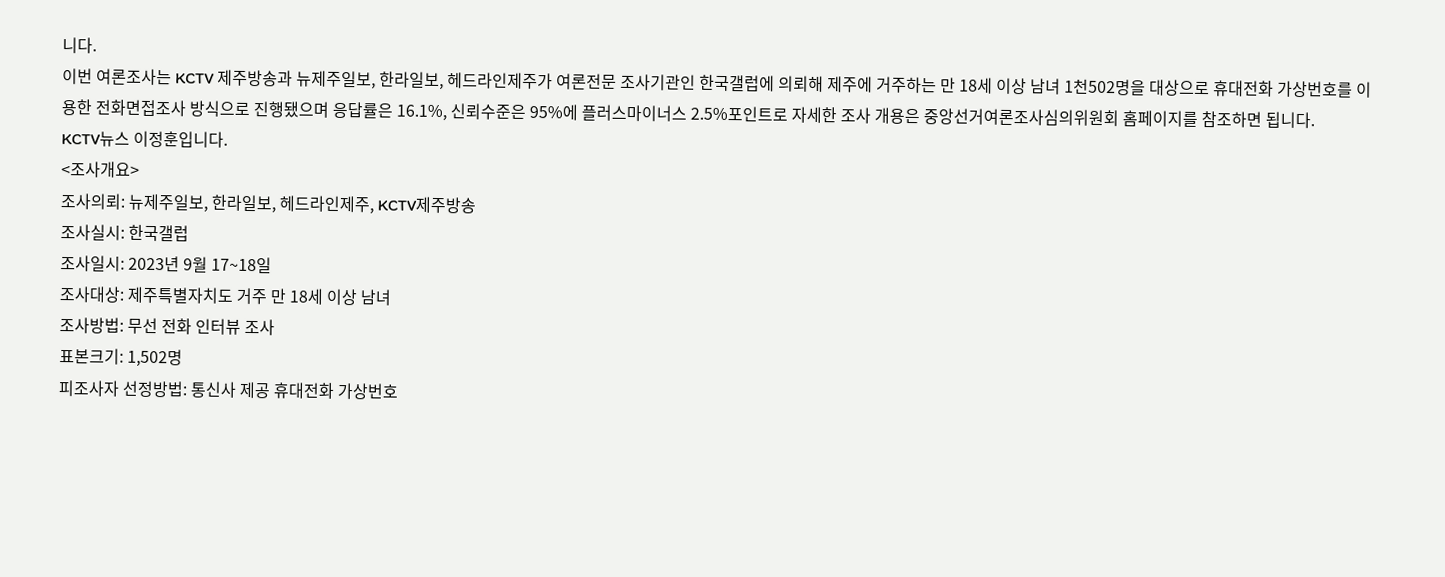니다.
이번 여론조사는 KCTV 제주방송과 뉴제주일보, 한라일보, 헤드라인제주가 여론전문 조사기관인 한국갤럽에 의뢰해 제주에 거주하는 만 18세 이상 남녀 1천502명을 대상으로 휴대전화 가상번호를 이용한 전화면접조사 방식으로 진행됐으며 응답률은 16.1%, 신뢰수준은 95%에 플러스마이너스 2.5%포인트로 자세한 조사 개용은 중앙선거여론조사심의위원회 홈페이지를 참조하면 됩니다.
KCTV뉴스 이정훈입니다.
<조사개요>
조사의뢰: 뉴제주일보, 한라일보, 헤드라인제주, KCTV제주방송
조사실시: 한국갤럽
조사일시: 2023년 9월 17~18일
조사대상: 제주특별자치도 거주 만 18세 이상 남녀
조사방법: 무선 전화 인터뷰 조사
표본크기: 1,502명
피조사자 선정방법: 통신사 제공 휴대전화 가상번호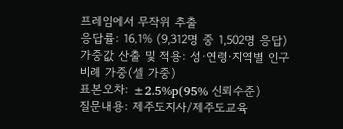프레임에서 무작위 추출
응답률: 16.1% (9,312명 중 1,502명 응답)
가중값 산출 및 적용: 성·연령·지역별 인구비례 가중(셀 가중)
표본오차: ±2.5%p(95% 신뢰수준)
질문내용: 제주도지사/제주도교육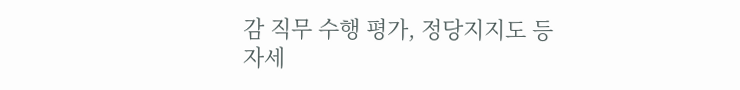감 직무 수행 평가, 정당지지도 등
자세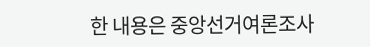한 내용은 중앙선거여론조사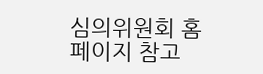심의위원회 홈페이지 참고